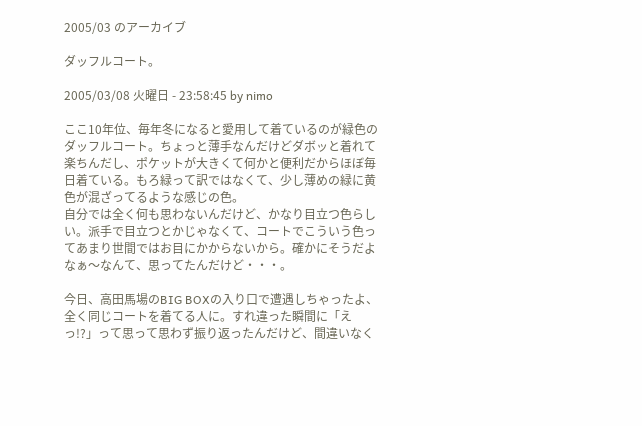2005/03 のアーカイブ

ダッフルコート。

2005/03/08 火曜日 - 23:58:45 by nimo

ここ10年位、毎年冬になると愛用して着ているのが緑色のダッフルコート。ちょっと薄手なんだけどダボッと着れて楽ちんだし、ポケットが大きくて何かと便利だからほぼ毎日着ている。もろ緑って訳ではなくて、少し薄めの緑に黄色が混ざってるような感じの色。
自分では全く何も思わないんだけど、かなり目立つ色らしい。派手で目立つとかじゃなくて、コートでこういう色ってあまり世間ではお目にかからないから。確かにそうだよなぁ〜なんて、思ってたんだけど・・・。

今日、高田馬場のBIG BOXの入り口で遭遇しちゃったよ、全く同じコートを着てる人に。すれ違った瞬間に「えっ!?」って思って思わず振り返ったんだけど、間違いなく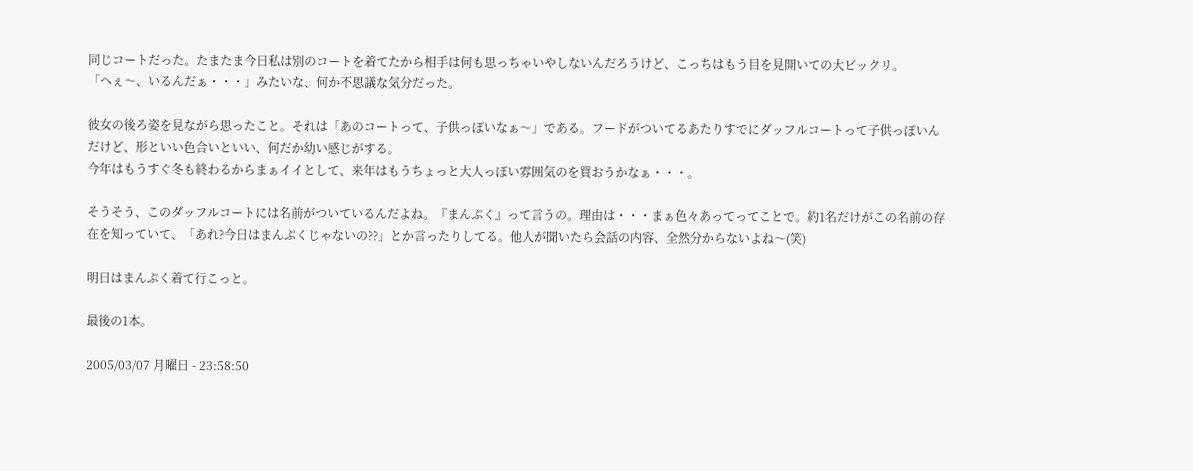同じコートだった。たまたま今日私は別のコートを着てたから相手は何も思っちゃいやしないんだろうけど、こっちはもう目を見開いての大ビックリ。
「へぇ〜、いるんだぁ・・・」みたいな、何か不思議な気分だった。

彼女の後ろ姿を見ながら思ったこと。それは「あのコートって、子供っぽいなぁ〜」である。フードがついてるあたりすでにダッフルコートって子供っぽいんだけど、形といい色合いといい、何だか幼い感じがする。
今年はもうすぐ冬も終わるからまぁイイとして、来年はもうちょっと大人っぽい雰囲気のを買おうかなぁ・・・。

そうそう、このダッフルコートには名前がついているんだよね。『まんぷく』って言うの。理由は・・・まぁ色々あってってことで。約1名だけがこの名前の存在を知っていて、「あれ?今日はまんぷくじゃないの??」とか言ったりしてる。他人が聞いたら会話の内容、全然分からないよね〜(笑)

明日はまんぷく着て行こっと。

最後の1本。

2005/03/07 月曜日 - 23:58:50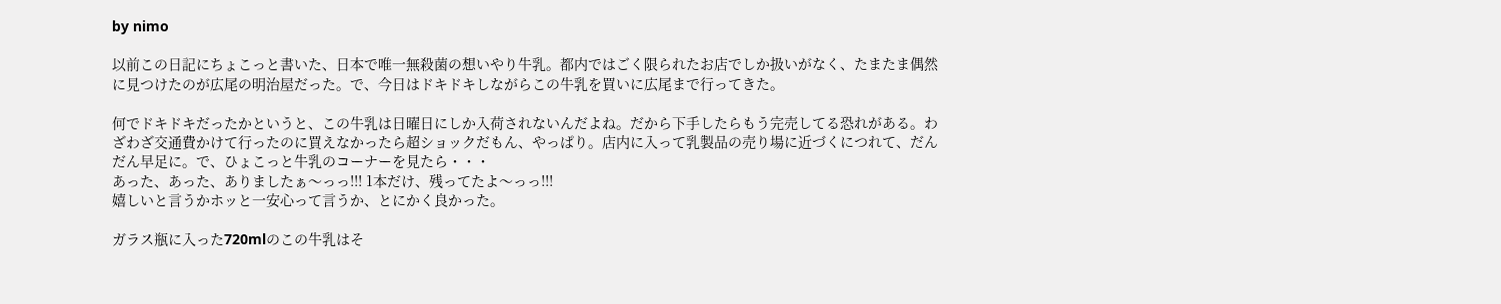by nimo

以前この日記にちょこっと書いた、日本で唯一無殺菌の想いやり牛乳。都内ではごく限られたお店でしか扱いがなく、たまたま偶然に見つけたのが広尾の明治屋だった。で、今日はドキドキしながらこの牛乳を買いに広尾まで行ってきた。

何でドキドキだったかというと、この牛乳は日曜日にしか入荷されないんだよね。だから下手したらもう完売してる恐れがある。わざわざ交通費かけて行ったのに買えなかったら超ショックだもん、やっぱり。店内に入って乳製品の売り場に近づくにつれて、だんだん早足に。で、ひょこっと牛乳のコーナーを見たら・・・
あった、あった、ありましたぁ〜っっ!!! 1本だけ、残ってたよ〜っっ!!!
嬉しいと言うかホッと一安心って言うか、とにかく良かった。

ガラス瓶に入った720mlのこの牛乳はそ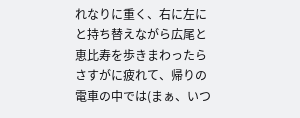れなりに重く、右に左にと持ち替えながら広尾と恵比寿を歩きまわったらさすがに疲れて、帰りの電車の中では(まぁ、いつ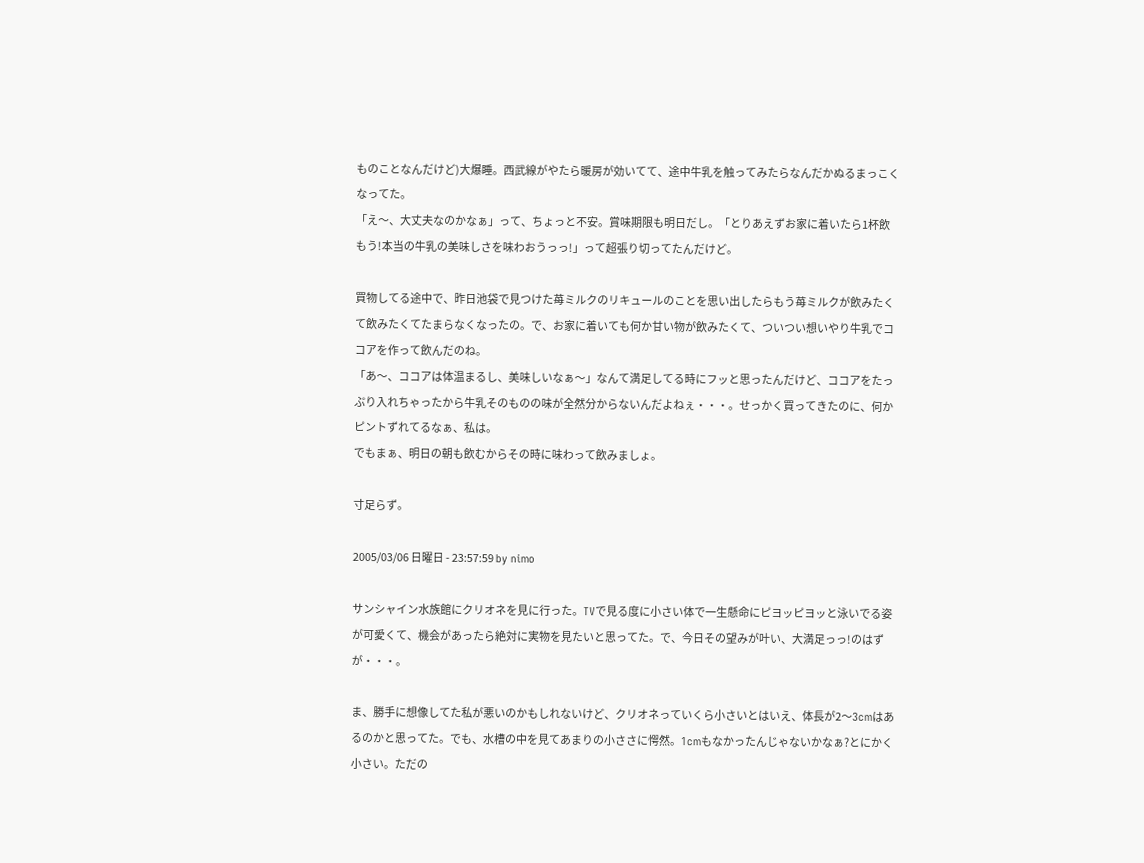ものことなんだけど)大爆睡。西武線がやたら暖房が効いてて、途中牛乳を触ってみたらなんだかぬるまっこくなってた。
「え〜、大丈夫なのかなぁ」って、ちょっと不安。賞味期限も明日だし。「とりあえずお家に着いたら1杯飲もう!本当の牛乳の美味しさを味わおうっっ!」って超張り切ってたんだけど。

買物してる途中で、昨日池袋で見つけた苺ミルクのリキュールのことを思い出したらもう苺ミルクが飲みたくて飲みたくてたまらなくなったの。で、お家に着いても何か甘い物が飲みたくて、ついつい想いやり牛乳でココアを作って飲んだのね。
「あ〜、ココアは体温まるし、美味しいなぁ〜」なんて満足してる時にフッと思ったんだけど、ココアをたっぷり入れちゃったから牛乳そのものの味が全然分からないんだよねぇ・・・。せっかく買ってきたのに、何かピントずれてるなぁ、私は。
でもまぁ、明日の朝も飲むからその時に味わって飲みましょ。

寸足らず。

2005/03/06 日曜日 - 23:57:59 by nimo

サンシャイン水族館にクリオネを見に行った。TVで見る度に小さい体で一生懸命にピヨッピヨッと泳いでる姿が可愛くて、機会があったら絶対に実物を見たいと思ってた。で、今日その望みが叶い、大満足っっ!のはずが・・・。

ま、勝手に想像してた私が悪いのかもしれないけど、クリオネっていくら小さいとはいえ、体長が2〜3cmはあるのかと思ってた。でも、水槽の中を見てあまりの小ささに愕然。1cmもなかったんじゃないかなぁ?とにかく小さい。ただの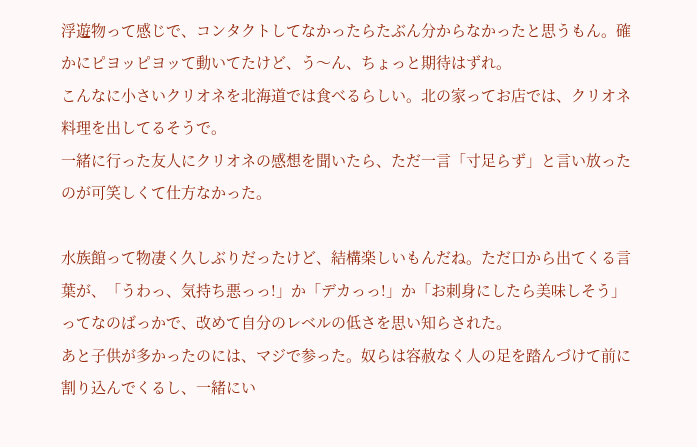浮遊物って感じで、コンタクトしてなかったらたぶん分からなかったと思うもん。確かにピヨッピヨッて動いてたけど、う〜ん、ちょっと期待はずれ。
こんなに小さいクリオネを北海道では食べるらしい。北の家ってお店では、クリオネ料理を出してるそうで。
一緒に行った友人にクリオネの感想を聞いたら、ただ一言「寸足らず」と言い放ったのが可笑しくて仕方なかった。

水族館って物凄く久しぶりだったけど、結構楽しいもんだね。ただ口から出てくる言葉が、「うわっ、気持ち悪っっ!」か「デカっっ!」か「お刺身にしたら美味しそう」ってなのばっかで、改めて自分のレベルの低さを思い知らされた。
あと子供が多かったのには、マジで参った。奴らは容赦なく人の足を踏んづけて前に割り込んでくるし、一緒にい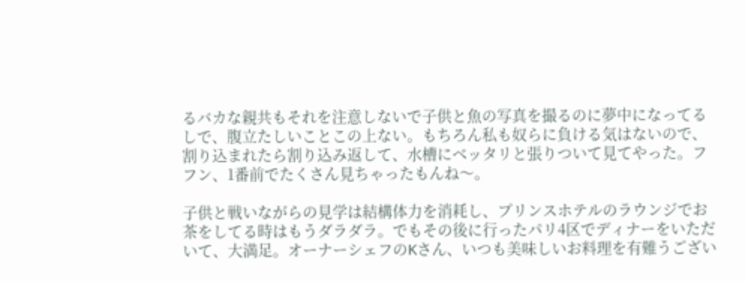るバカな親共もそれを注意しないで子供と魚の写真を撮るのに夢中になってるしで、腹立たしいことこの上ない。もちろん私も奴らに負ける気はないので、割り込まれたら割り込み返して、水槽にベッタリと張りついて見てやった。フフン、1番前でたくさん見ちゃったもんね〜。

子供と戦いながらの見学は結構体力を消耗し、プリンスホテルのラウンジでお茶をしてる時はもうダラダラ。でもその後に行ったパリ4区でディナーをいただいて、大満足。オーナーシェフのKさん、いつも美味しいお料理を有難うござい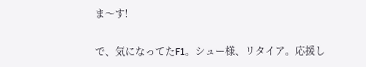ま〜す!

で、気になってたF1。シュー様、リタイア。応援し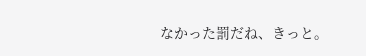なかった罰だね、きっと。